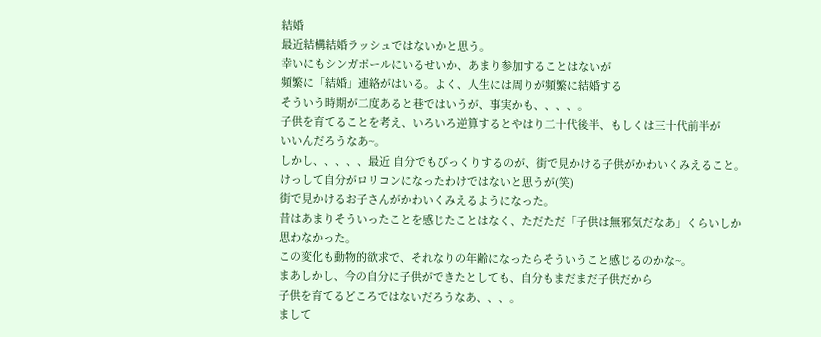結婚
最近結構結婚ラッシュではないかと思う。
幸いにもシンガポールにいるせいか、あまり参加することはないが
頻繁に「結婚」連絡がはいる。よく、人生には周りが頻繁に結婚する
そういう時期が二度あると巷ではいうが、事実かも、、、、。
子供を育てることを考え、いろいろ逆算するとやはり二十代後半、もしくは三十代前半が
いいんだろうなあ~。
しかし、、、、、最近 自分でもびっくりするのが、街で見かける子供がかわいくみえること。
けっして自分がロリコンになったわけではないと思うが(笑)
街で見かけるお子さんがかわいくみえるようになった。
昔はあまりそういったことを感じたことはなく、ただただ「子供は無邪気だなあ」くらいしか
思わなかった。
この変化も動物的欲求で、それなりの年齢になったらそういうこと感じるのかな~。
まあしかし、今の自分に子供ができたとしても、自分もまだまだ子供だから
子供を育てるどころではないだろうなあ、、、。
まして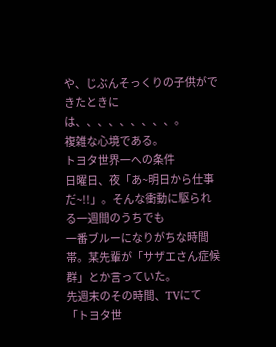や、じぶんそっくりの子供ができたときには、、、、、、、、、。
複雑な心境である。
トヨタ世界一への条件
日曜日、夜「あ~明日から仕事だ~!!」。そんな衝動に駆られる一週間のうちでも
一番ブルーになりがちな時間帯。某先輩が「サザエさん症候群」とか言っていた。
先週末のその時間、TVにて「トヨタ世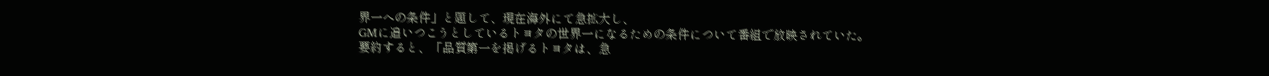界一への条件」と題して、現在海外にて急拡大し、
GMに追いつこうとしているトヨタの世界一になるための条件について番組で放映されていた。
要約すると、「品質第一を掲げるトヨタは、急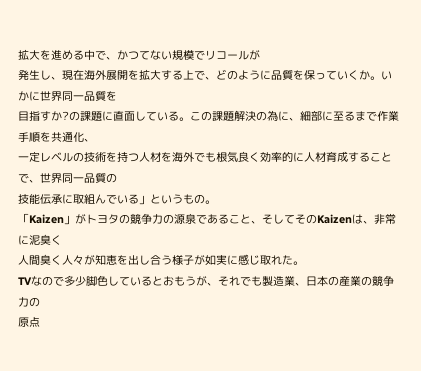拡大を進める中で、かつてない規模でリコールが
発生し、現在海外展開を拡大する上で、どのように品質を保っていくか。いかに世界同一品質を
目指すか?の課題に直面している。この課題解決の為に、細部に至るまで作業手順を共通化、
一定レベルの技術を持つ人材を海外でも根気良く効率的に人材育成することで、世界同一品質の
技能伝承に取組んでいる」というもの。
「Kaizen」がトヨタの競争力の源泉であること、そしてそのKaizenは、非常に泥臭く
人間臭く人々が知恵を出し合う様子が如実に感じ取れた。
TVなので多少脚色しているとおもうが、それでも製造業、日本の産業の競争力の
原点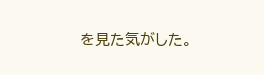を見た気がした。